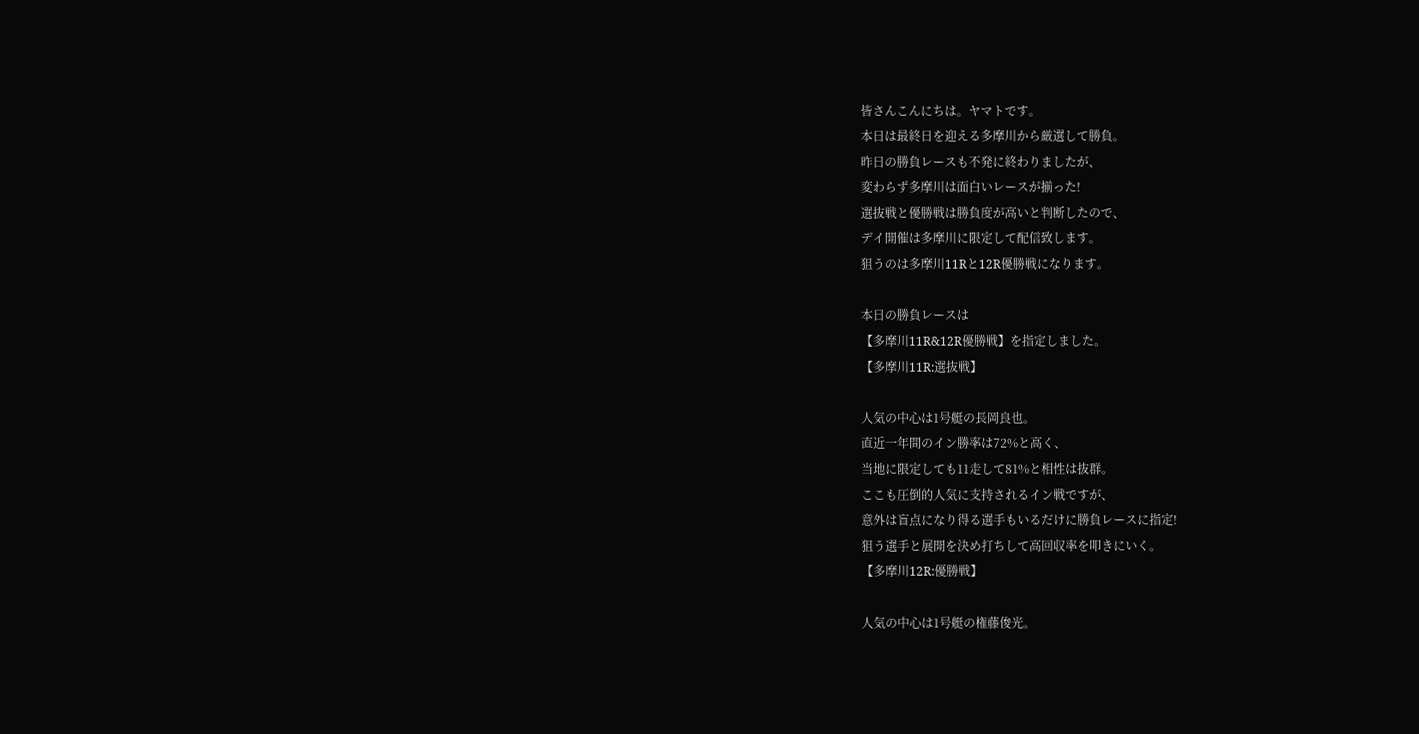皆さんこんにちは。ヤマトです。
本日は最終日を迎える多摩川から厳選して勝負。
昨日の勝負レースも不発に終わりましたが、
変わらず多摩川は面白いレースが揃った!
選抜戦と優勝戦は勝負度が高いと判断したので、
デイ開催は多摩川に限定して配信致します。
狙うのは多摩川11Rと12R優勝戦になります。

本日の勝負レースは
【多摩川11R&12R優勝戦】を指定しました。
【多摩川11R:選抜戦】

人気の中心は1号艇の長岡良也。
直近一年間のイン勝率は72%と高く、
当地に限定しても11走して81%と相性は抜群。
ここも圧倒的人気に支持されるイン戦ですが、
意外は盲点になり得る選手もいるだけに勝負レースに指定!
狙う選手と展開を決め打ちして高回収率を叩きにいく。
【多摩川12R:優勝戦】

人気の中心は1号艇の権藤俊光。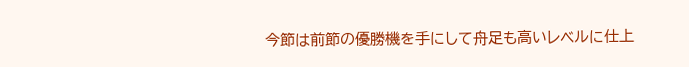今節は前節の優勝機を手にして舟足も高いレベルに仕上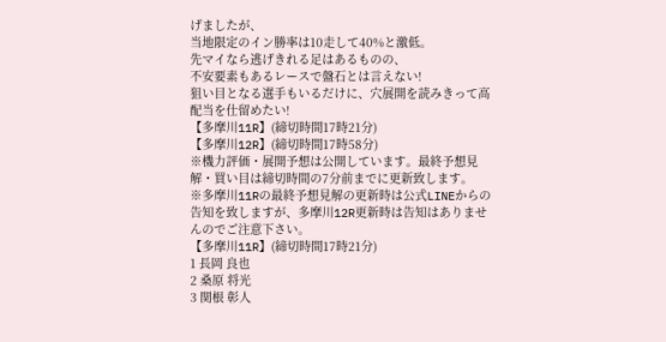げましたが、
当地限定のイン勝率は10走して40%と激低。
先マイなら逃げきれる足はあるものの、
不安要素もあるレースで盤石とは言えない!
狙い目となる選手もいるだけに、穴展開を読みきって高配当を仕留めたい!
【多摩川11R】(締切時間17時21分)
【多摩川12R】(締切時間17時58分)
※機力評価・展開予想は公開しています。最終予想見解・買い目は締切時間の7分前までに更新致します。
※多摩川11Rの最終予想見解の更新時は公式LINEからの告知を致しますが、多摩川12R更新時は告知はありませんのでご注意下さい。
【多摩川11R】(締切時間17時21分)
1 長岡 良也
2 桑原 将光
3 関根 彰人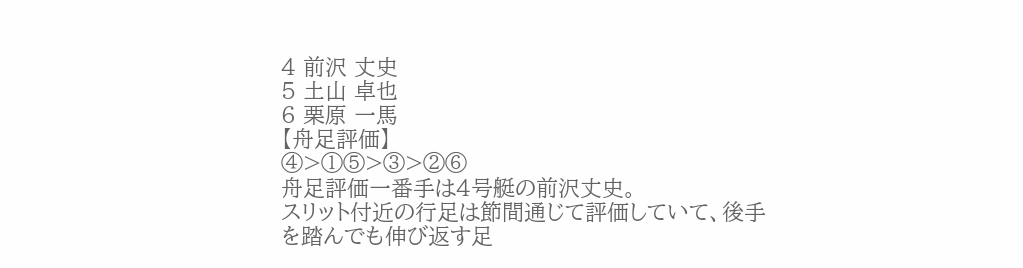4 前沢 丈史
5 土山 卓也
6 栗原 一馬
【舟足評価】
④>①⑤>③>②⑥
舟足評価一番手は4号艇の前沢丈史。
スリット付近の行足は節間通じて評価していて、後手を踏んでも伸び返す足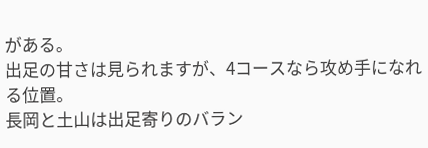がある。
出足の甘さは見られますが、4コースなら攻め手になれる位置。
長岡と土山は出足寄りのバラン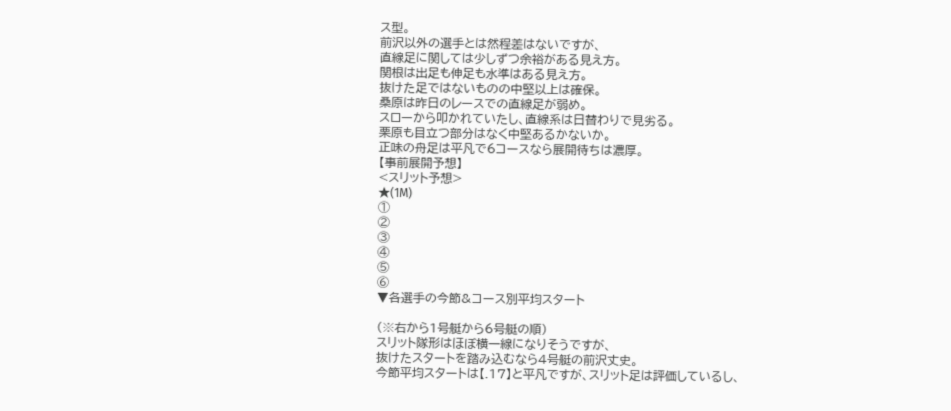ス型。
前沢以外の選手とは然程差はないですが、
直線足に関しては少しずつ余裕がある見え方。
関根は出足も伸足も水準はある見え方。
抜けた足ではないものの中堅以上は確保。
桑原は昨日のレースでの直線足が弱め。
スローから叩かれていたし、直線系は日替わりで見劣る。
栗原も目立つ部分はなく中堅あるかないか。
正味の舟足は平凡で6コースなら展開待ちは濃厚。
【事前展開予想】
<スリット予想>
★(1M)
①
②
③
④
⑤
⑥
▼各選手の今節&コース別平均スタート

(※右から1号艇から6号艇の順)
スリット隊形はほぼ横一線になりそうですが、
抜けたスタートを踏み込むなら4号艇の前沢丈史。
今節平均スタートは【.17】と平凡ですが、スリット足は評価しているし、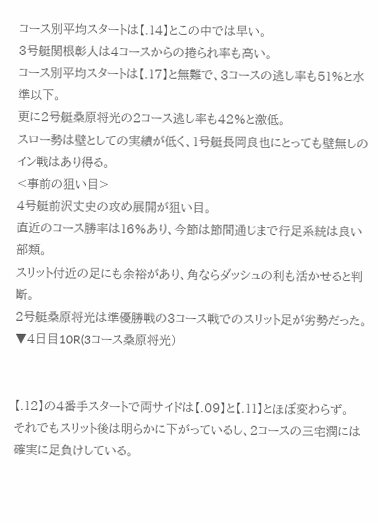コース別平均スタートは【.14】とこの中では早い。
3号艇関根彰人は4コースからの捲られ率も高い。
コース別平均スタートは【.17】と無難で、3コースの逃し率も51%と水準以下。
更に2号艇桑原将光の2コース逃し率も42%と激低。
スロー勢は壁としての実績が低く、1号艇長岡良也にとっても壁無しのイン戦はあり得る。
<事前の狙い目>
4号艇前沢丈史の攻め展開が狙い目。
直近のコース勝率は16%あり、今節は節間通じまで行足系統は良い部類。
スリット付近の足にも余裕があり、角ならダッシュの利も活かせると判断。
2号艇桑原将光は準優勝戦の3コース戦でのスリット足が劣勢だった。
▼4日目10R(3コース桑原将光)


【.12】の4番手スタートで両サイドは【.09】と【.11】とほぼ変わらず。
それでもスリット後は明らかに下がっているし、2コースの三宅潤には確実に足負けしている。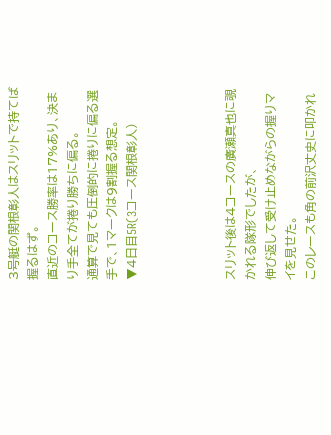3号艇の関根彰人はスリットで持てば握るはず。
直近のコース勝率は17%あり、決まり手全てが捲り勝ちに偏る。
通算で見ても圧倒的に捲りに偏る選手で、1マークは9割握る想定。
▼4日目5R(3コース関根彰人)




スリット後は4コースの廣瀬真也に覗かれる隊形でしたが、
伸び返して受け止めながらの握りマイを見せた。
このレースも角の前沢丈史に叩かれ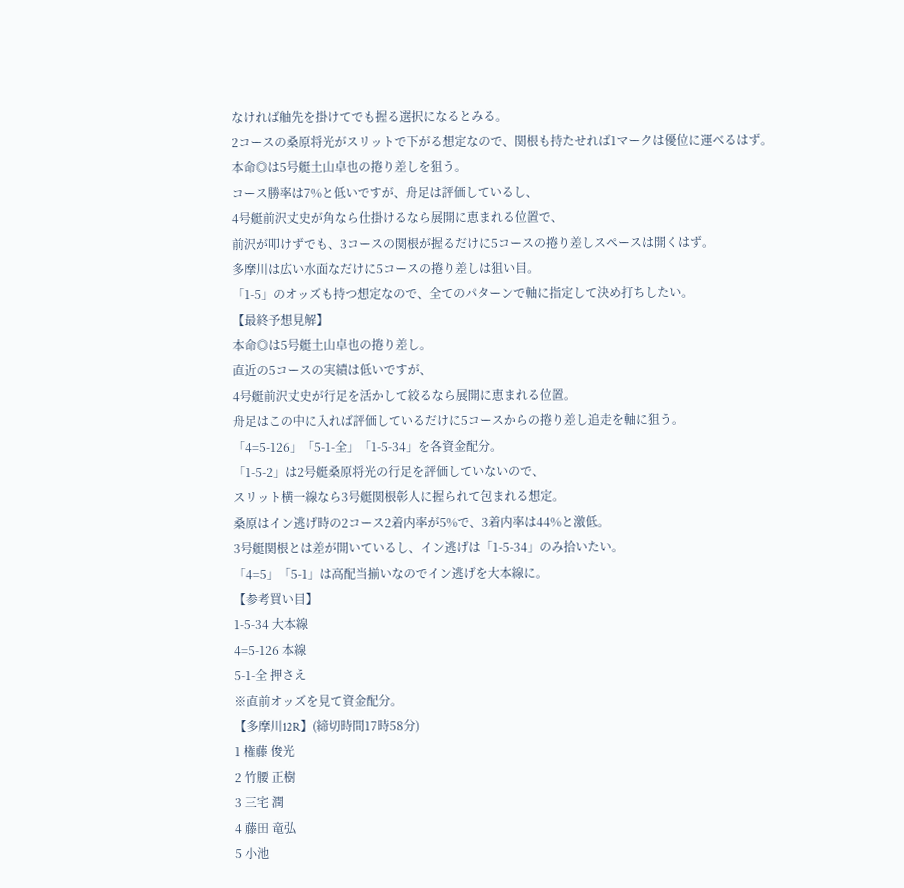なければ舳先を掛けてでも握る選択になるとみる。
2コースの桑原将光がスリットで下がる想定なので、関根も持たせれば1マークは優位に運べるはず。
本命◎は5号艇土山卓也の捲り差しを狙う。
コース勝率は7%と低いですが、舟足は評価しているし、
4号艇前沢丈史が角なら仕掛けるなら展開に恵まれる位置で、
前沢が叩けずでも、3コースの関根が握るだけに5コースの捲り差しスペースは開くはず。
多摩川は広い水面なだけに5コースの捲り差しは狙い目。
「1-5」のオッズも持つ想定なので、全てのパターンで軸に指定して決め打ちしたい。
【最終予想見解】
本命◎は5号艇土山卓也の捲り差し。
直近の5コースの実績は低いですが、
4号艇前沢丈史が行足を活かして絞るなら展開に恵まれる位置。
舟足はこの中に入れば評価しているだけに5コースからの捲り差し追走を軸に狙う。
「4=5-126」「5-1-全」「1-5-34」を各資金配分。
「1-5-2」は2号艇桑原将光の行足を評価していないので、
スリット横一線なら3号艇関根彰人に握られて包まれる想定。
桑原はイン逃げ時の2コース2着内率が5%で、3着内率は44%と激低。
3号艇関根とは差が開いているし、イン逃げは「1-5-34」のみ拾いたい。
「4=5」「5-1」は高配当揃いなのでイン逃げを大本線に。
【参考買い目】
1-5-34 大本線
4=5-126 本線
5-1-全 押さえ
※直前オッズを見て資金配分。
【多摩川12R】(締切時間17時58分)
1 権藤 俊光
2 竹腰 正樹
3 三宅 潤
4 藤田 竜弘
5 小池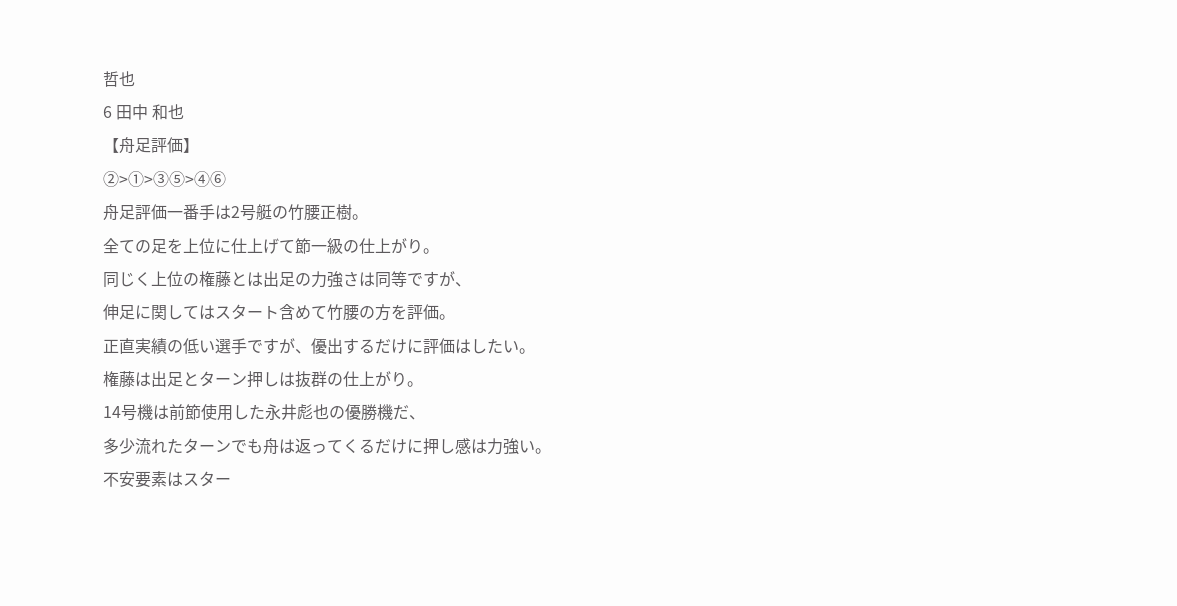哲也
6 田中 和也
【舟足評価】
②>①>③⑤>④⑥
舟足評価一番手は2号艇の竹腰正樹。
全ての足を上位に仕上げて節一級の仕上がり。
同じく上位の権藤とは出足の力強さは同等ですが、
伸足に関してはスタート含めて竹腰の方を評価。
正直実績の低い選手ですが、優出するだけに評価はしたい。
権藤は出足とターン押しは抜群の仕上がり。
14号機は前節使用した永井彪也の優勝機だ、
多少流れたターンでも舟は返ってくるだけに押し感は力強い。
不安要素はスター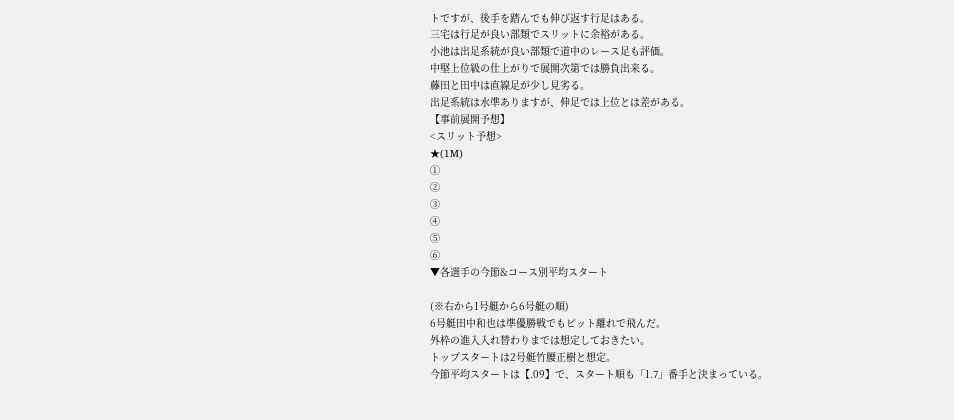トですが、後手を踏んでも伸び返す行足はある。
三宅は行足が良い部類でスリットに余裕がある。
小池は出足系統が良い部類で道中のレース足も評価。
中堅上位級の仕上がりで展開次第では勝負出来る。
藤田と田中は直線足が少し見劣る。
出足系統は水準ありますが、伸足では上位とは差がある。
【事前展開予想】
<スリット予想>
★(1M)
①
②
③
④
⑤
⑥
▼各選手の今節&コース別平均スタート

(※右から1号艇から6号艇の順)
6号艇田中和也は準優勝戦でもピット離れで飛んだ。
外枠の進入入れ替わりまでは想定しておきたい。
トップスタートは2号艇竹腰正樹と想定。
今節平均スタートは【.09】で、スタート順も「1.7」番手と決まっている。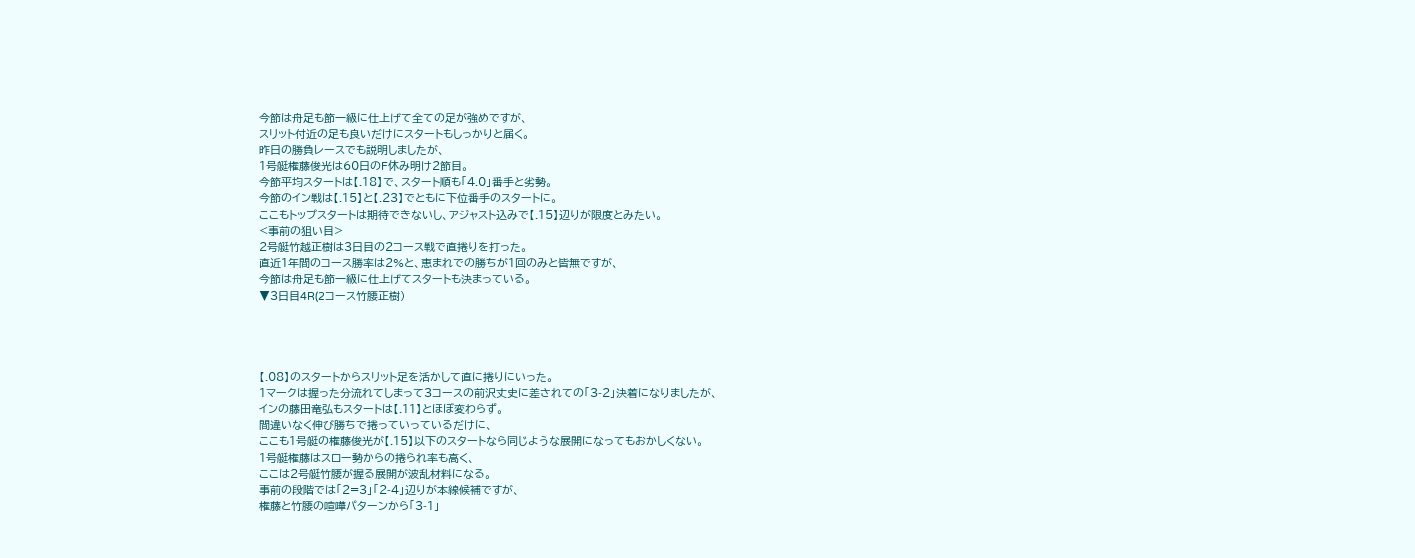今節は舟足も節一級に仕上げて全ての足が強めですが、
スリット付近の足も良いだけにスタートもしっかりと届く。
昨日の勝負レースでも説明しましたが、
1号艇権藤俊光は60日のF休み明け2節目。
今節平均スタートは【.18】で、スタート順も「4.0」番手と劣勢。
今節のイン戦は【.15】と【.23】でともに下位番手のスタートに。
ここもトップスタートは期待できないし、アジャスト込みで【.15】辺りが限度とみたい。
<事前の狙い目>
2号艇竹越正樹は3日目の2コース戦で直捲りを打った。
直近1年間のコース勝率は2%と、恵まれでの勝ちが1回のみと皆無ですが、
今節は舟足も節一級に仕上げてスタートも決まっている。
▼3日目4R(2コース竹腰正樹)




【.08】のスタートからスリット足を活かして直に捲りにいった。
1マークは握った分流れてしまって3コースの前沢丈史に差されての「3-2」決着になりましたが、
インの藤田竜弘もスタートは【.11】とほぼ変わらず。
間違いなく伸び勝ちで捲っていっているだけに、
ここも1号艇の権藤俊光が【.15】以下のスタートなら同じような展開になってもおかしくない。
1号艇権藤はスロー勢からの捲られ率も高く、
ここは2号艇竹腰が握る展開が波乱材料になる。
事前の段階では「2=3」「2-4」辺りが本線候補ですが、
権藤と竹腰の喧嘩パターンから「3-1」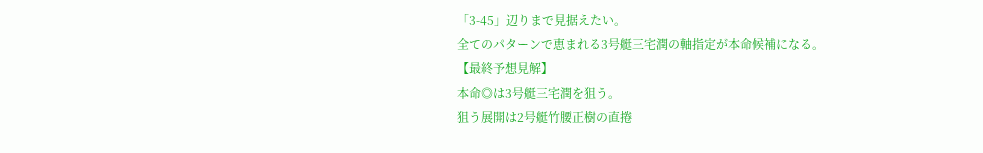「3-45」辺りまで見据えたい。
全てのパターンで恵まれる3号艇三宅潤の軸指定が本命候補になる。
【最終予想見解】
本命◎は3号艇三宅潤を狙う。
狙う展開は2号艇竹腰正樹の直捲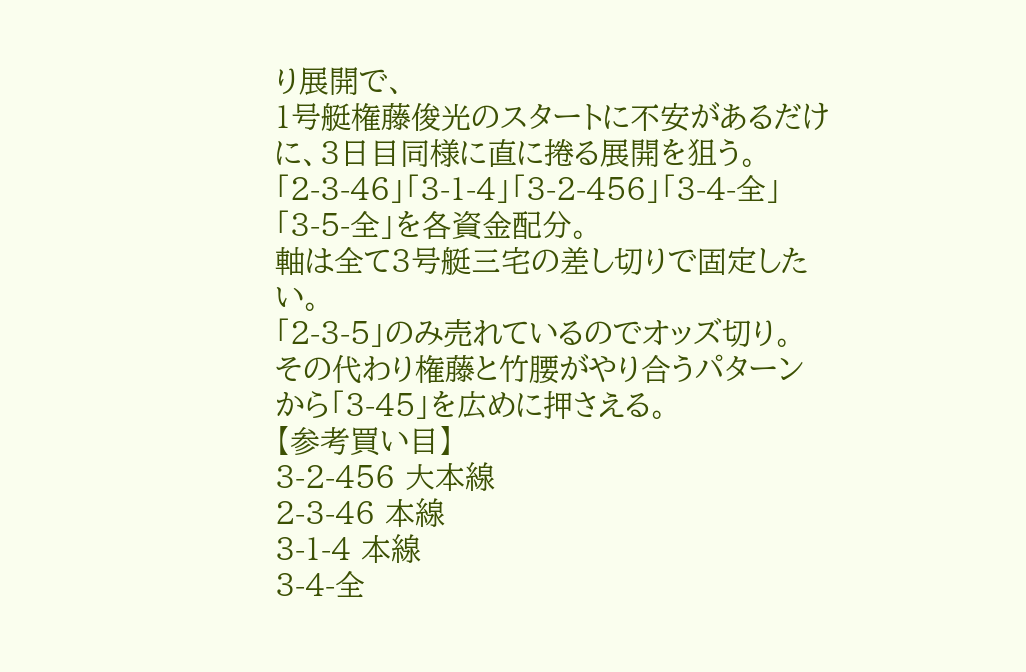り展開で、
1号艇権藤俊光のスタートに不安があるだけに、3日目同様に直に捲る展開を狙う。
「2-3-46」「3-1-4」「3-2-456」「3-4-全」「3-5-全」を各資金配分。
軸は全て3号艇三宅の差し切りで固定したい。
「2-3-5」のみ売れているのでオッズ切り。
その代わり権藤と竹腰がやり合うパターンから「3-45」を広めに押さえる。
【参考買い目】
3-2-456 大本線
2-3-46 本線
3-1-4 本線
3-4-全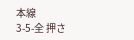本線
3-5-全 押さ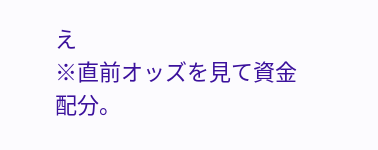え
※直前オッズを見て資金配分。